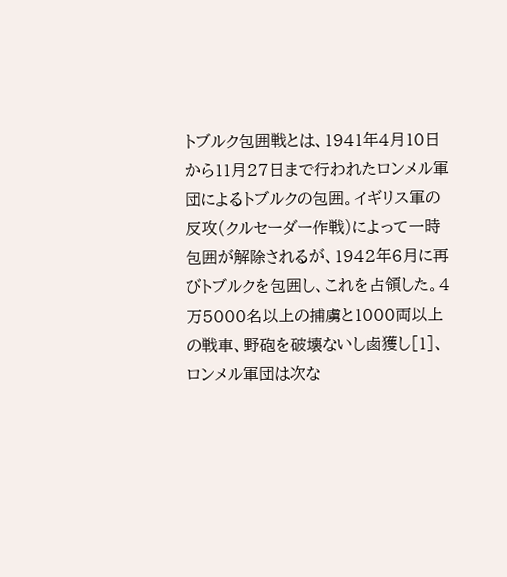トブルク包囲戦とは、1941年4月10日から11月27日まで行われたロンメル軍団によるトブルクの包囲。イギリス軍の反攻(クルセーダー作戦)によって一時包囲が解除されるが、1942年6月に再びトブルクを包囲し、これを占領した。4万5000名以上の捕虜と1000両以上の戦車、野砲を破壊ないし鹵獲し[1]、ロンメル軍団は次な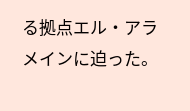る拠点エル・アラメインに迫った。